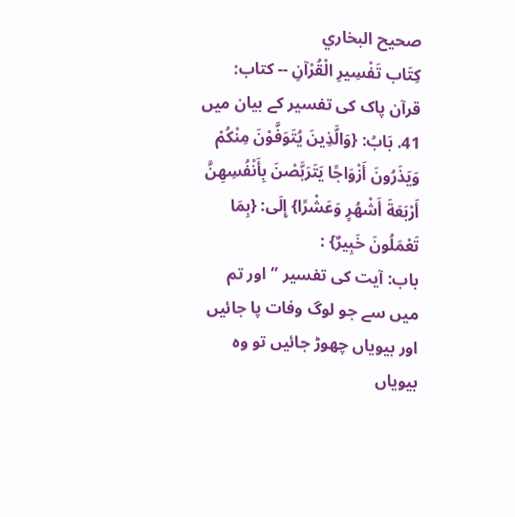صحيح البخاري
كِتَاب تَفْسِيرِ الْقُرْآنِ -- کتاب: قرآن پاک کی تفسیر کے بیان میں
41. بَابُ: {وَالَّذِينَ يُتَوَفَّوْنَ مِنْكُمْ وَيَذَرُونَ أَزْوَاجًا يَتَرَبَّصْنَ بِأَنْفُسِهِنَّ أَرْبَعَةَ أَشْهُرٍ وَعَشْرًا} إِلَى: {بِمَا تَعْمَلُونَ خَبِيرٌ} :
باب: آیت کی تفسیر ”اور تم میں سے جو لوگ وفات پا جائیں اور بیویاں چھوڑ جائیں تو وہ بیویاں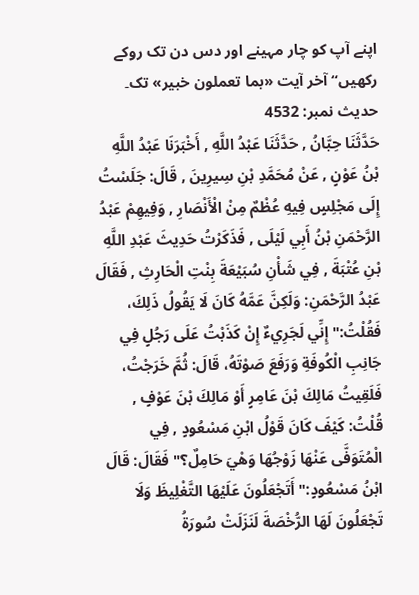اپنے آپ کو چار مہینے اور دس دن تک روکے رکھیں“ آخر آیت «بما تعملون خبير» تک۔
حدیث نمبر: 4532
حَدَّثَنَا حِبَّانُ , حَدَّثَنَا عَبْدُ اللَّهِ , أَخْبَرَنَا عَبْدُ اللَّهِ بْنُ عَوْنٍ , عَنْ مُحَمَّدِ بْنِ سِيرِينَ , قَالَ: جَلَسْتُ إِلَى مَجْلِسٍ فِيهِ عُظْمٌ مِنْ الْأَنْصَارِ , وَفِيهِمْ عَبْدُ الرَّحْمَنِ بْنُ أَبِي لَيْلَى , فَذَكَرْتُ حَدِيثَ عَبْدِ اللَّهِ بْنِ عُتْبَةَ , فِي شَأْنِ سُبَيْعَةَ بِنْتِ الْحَارِثِ , فَقَالَ عَبْدُ الرَّحْمَنِ: وَلَكِنَّ عَمَّهُ كَانَ لَا يَقُولُ ذَلِكَ، فَقُلْتُ:" إِنِّي لَجَرِيءٌ إِنْ كَذَبْتُ عَلَى رَجُلٍ فِي جَانِبِ الْكُوفَةِ وَرَفَعَ صَوْتَهُ، قَالَ: ثُمَّ خَرَجْتُ، فَلَقِيتُ مَالِكَ بْنَ عَامِرٍ أَوْ مَالِكَ بْنَ عَوْفٍ , قُلْتُ: كَيْفَ كَانَ قَوْلُ ابْنِ مَسْعُودٍ , فِي الْمُتَوَفَّى عَنْهَا زَوْجُهَا وَهْيَ حَامِلٌ؟" فَقَالَ: قَالَ ابْنُ مَسْعُودٍ:" أَتَجْعَلُونَ عَلَيْهَا التَّغْلِيظَ وَلَا تَجْعَلُونَ لَهَا الرُّخْصَةَ لَنَزَلَتْ سُورَةُ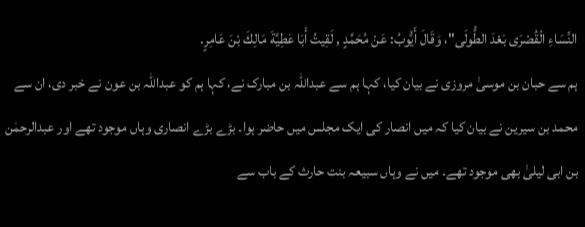النِّسَاءِ الْقُصْرَى بَعْدَ الطُّولَى"، وَقَالَ أَيُّوبُ: عَنْ مُحَمَّدٍ , لَقِيتُ أَبَا عَطِيَّةَ مَالِكَ بْنَ عَامِرٍ.
ہم سے حبان بن موسیٰ مروزی نے بیان کیا، کہا ہم سے عبداللہ بن مبارک نے، کہا ہم کو عبداللہ بن عون نے خبر دی، ان سے محمد بن سیرین نے بیان کیا کہ میں انصار کی ایک مجلس میں حاضر ہوا۔ بڑے بڑے انصاری وہاں موجود تھے اور عبدالرحمٰن بن ابی لیلیٰ بھی موجود تھے۔ میں نے وہاں سبیعہ بنت حارث کے باب سے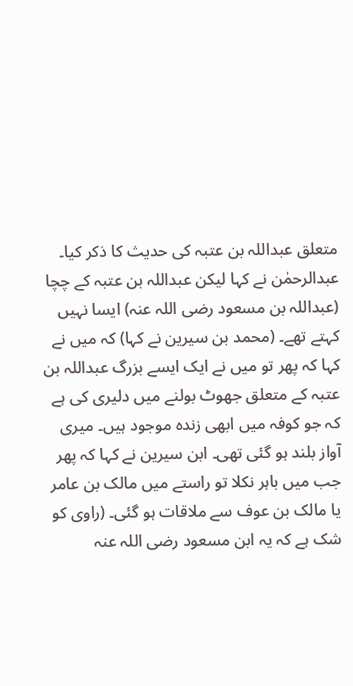متعلق عبداللہ بن عتبہ کی حدیث کا ذکر کیا۔ عبدالرحمٰن نے کہا لیکن عبداللہ بن عتبہ کے چچا (عبداللہ بن مسعود رضی اللہ عنہ) ایسا نہیں کہتے تھے۔ (محمد بن سیرین نے کہا) کہ میں نے کہا کہ پھر تو میں نے ایک ایسے بزرگ عبداللہ بن عتبہ کے متعلق جھوٹ بولنے میں دلیری کی ہے کہ جو کوفہ میں ابھی زندہ موجود ہیں۔ میری آواز بلند ہو گئی تھی۔ ابن سیرین نے کہا کہ پھر جب میں باہر نکلا تو راستے میں مالک بن عامر یا مالک بن عوف سے ملاقات ہو گئی۔ (راوی کو شک ہے کہ یہ ابن مسعود رضی اللہ عنہ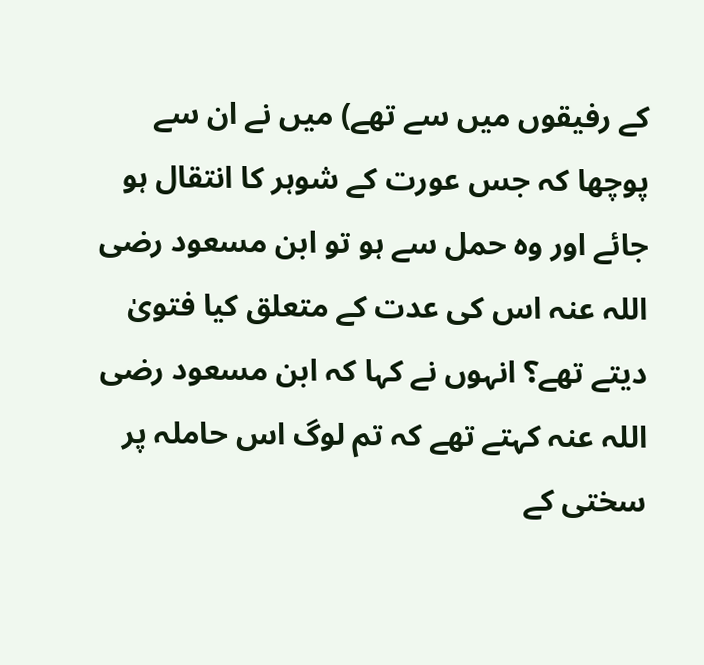کے رفیقوں میں سے تھے) میں نے ان سے پوچھا کہ جس عورت کے شوہر کا انتقال ہو جائے اور وہ حمل سے ہو تو ابن مسعود رضی اللہ عنہ اس کی عدت کے متعلق کیا فتویٰ دیتے تھے؟ انہوں نے کہا کہ ابن مسعود رضی اللہ عنہ کہتے تھے کہ تم لوگ اس حاملہ پر سختی کے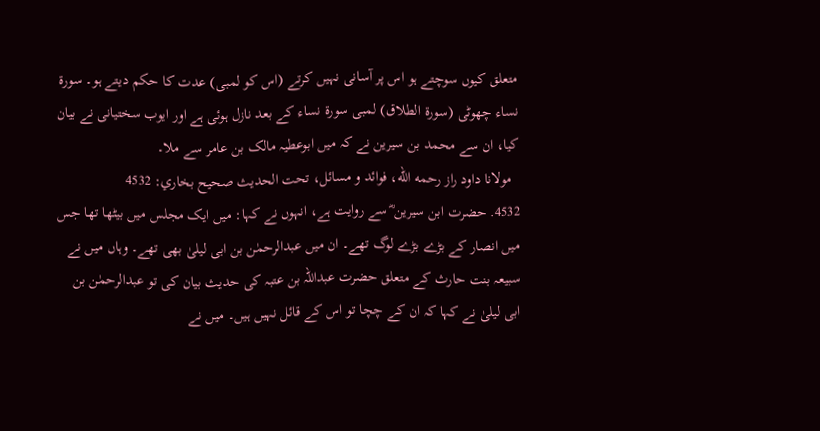متعلق کیوں سوچتے ہو اس پر آسانی نہیں کرتے (اس کو لمبی) عدت کا حکم دیتے ہو۔ سورۃ نساء چھوٹی (سورۃ الطلاق) لمبی سورۃ نساء کے بعد نازل ہوئی ہے اور ایوب سختیانی نے بیان کیا، ان سے محمد بن سیرین نے کہ میں ابوعطیہ مالک بن عامر سے ملا۔
  مولانا داود راز رحمه الله، فوائد و مسائل، تحت الحديث صحيح بخاري: 4532
4532. حضرت ابن سیرین ؓ سے روایت ہے، انہوں نے کہا: میں ایک مجلس میں بیٹھا تھا جس میں انصار کے بڑے بڑے لوگ تھے۔ ان میں عبدالرحمٰن بن ابی لیلیٰ بھی تھے۔ وہاں میں نے سبیعہ بنت حارث کے متعلق حضرت عبداللہ بن عتبہ کی حدیث بیان کی تو عبدالرحمٰن بن ابی لیلیٰ نے کہا کہ ان کے چچا تو اس کے قائل نہیں ہیں۔ میں نے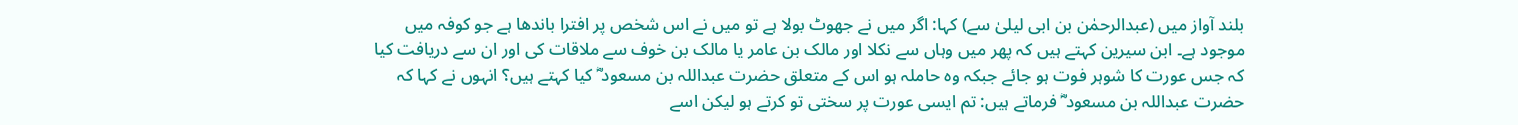بلند آواز میں (عبدالرحمٰن بن ابی لیلیٰ سے) کہا: اگر میں نے جھوٹ بولا ہے تو میں نے اس شخص پر افترا باندھا ہے جو کوفہ میں موجود ہے۔ ابن سیرین کہتے ہیں کہ پھر میں وہاں سے نکلا اور مالک بن عامر یا مالک بن خوف سے ملاقات کی اور ان سے دریافت کیا کہ جس عورت کا شوہر فوت ہو جائے جبکہ وہ حاملہ ہو اس کے متعلق حضرت عبداللہ بن مسعود ؓ کیا کہتے ہیں؟ انہوں نے کہا کہ حضرت عبداللہ بن مسعود ؓ فرماتے ہیں: تم ایسی عورت پر سختی تو کرتے ہو لیکن اسے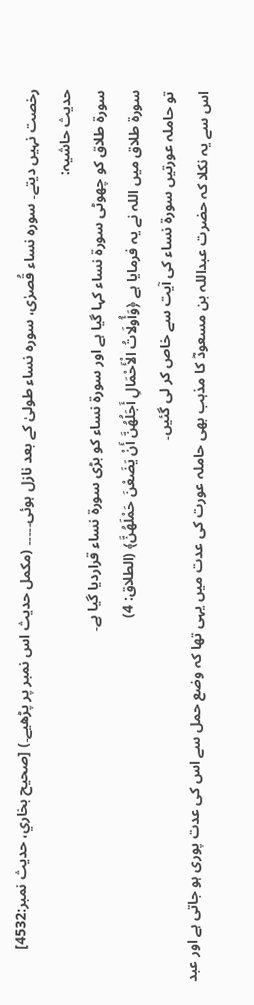رخصت نہیں دیتے۔ سورہ نساء قُصرٰی، سورہ نساء طولیٰ کے بعد نازل ہوئی۔۔۔۔۔ (مکمل حدیث اس نمبر پر پڑھیے۔) [صحيح بخاري، حديث نمبر:4532]
حدیث حاشیہ:
سورۃ طلاق کو چھوٹی سورۃ نساء کہا گیا ہے اور سورۃ نساء کو بڑی سورۃ نساء قراردیا گیا ہے۔
سورۃ طلاق میں اللہ نے یہ فرمایا ہے ﴿وَأُولَاتُ الْأَحْمَالِ أَجَلُهُنَّ أَنْ يَضَعْنَ حَمْلَهُنَّ﴾ (الطلاق: 4)
تو حاملہ عورتیں سورۃ نساء کی آیت سے خاص کر لی گئیں۔
اس سے یہ نکلا کہ حضرت عبداللہ بن مسعودؓ کا مذہب بھی حاملہ عورت کی عدت میں یہی تھا کہ وضع حمل سے اس کی عدت پوری ہو جاتی ہے اور عبد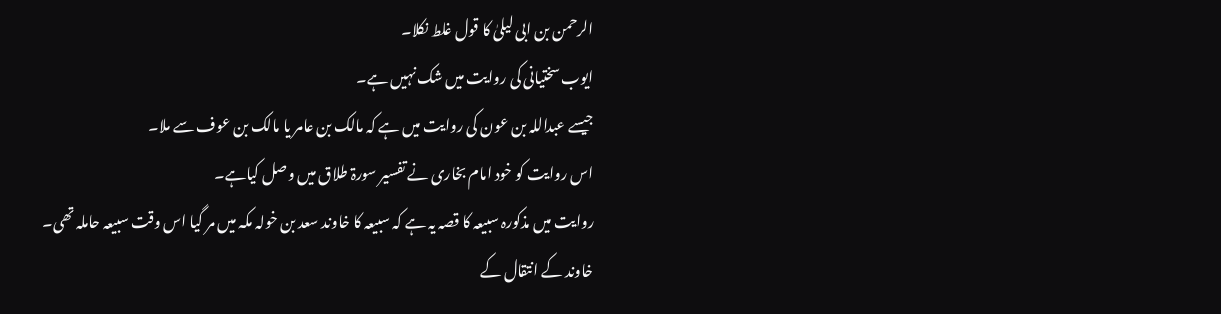الرحمن بن ابی لیلیٰ کا قول غلط نکلا۔
ایوب سختیانی کی روایت میں شک نہیں ہے۔
جیسے عبداللہ بن عون کی روایت میں ہے کہ مالک بن عامر یا مالک بن عوف سے ملا۔
اس روایت کو خود امام بخاری نے تفسیر سورۃ طلاق میں وصل کیاہے۔
روایت میں مذکورہ سبیعہ کا قصہ یہ ہے کہ سبیعہ کا خاوند سعد بن خولہ مکہ میں مر گیا اس وقت سبیعہ حاملہ تھی۔
خاوند کے انتقال کے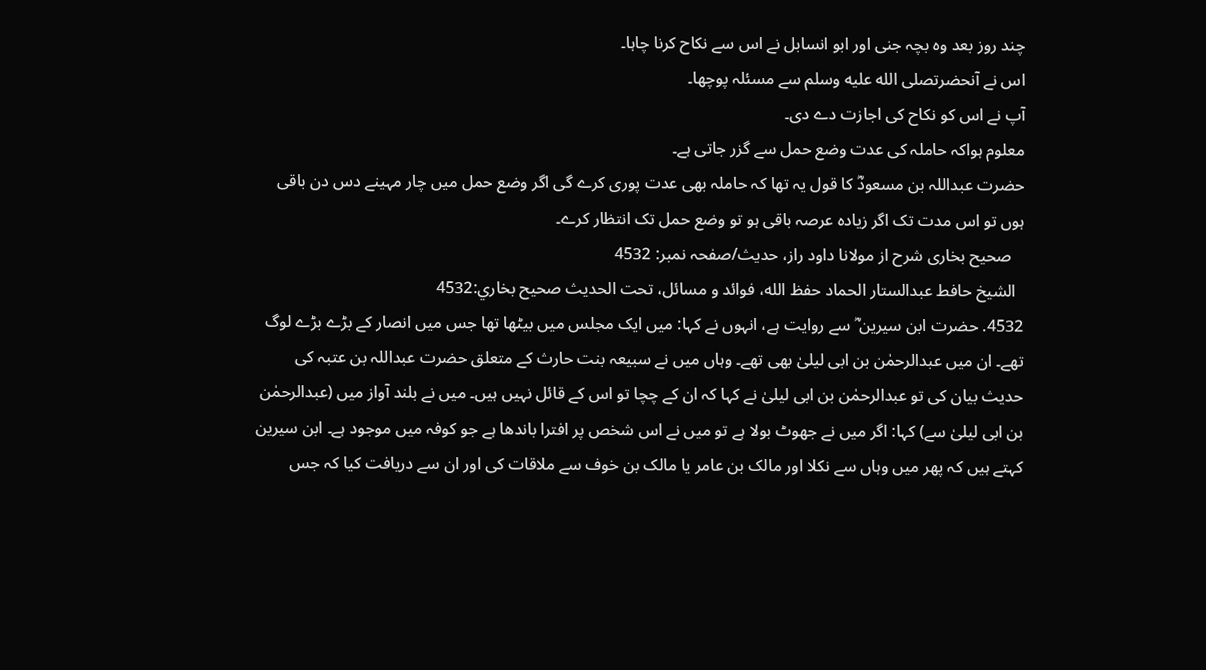چند روز بعد وہ بچہ جنی اور ابو انسابل نے اس سے نکاح کرنا چاہا۔
اس نے آنحضرتصلى الله عليه وسلم سے مسئلہ پوچھا۔
آپ نے اس کو نکاح کی اجازت دے دی۔
معلوم ہواکہ حاملہ کی عدت وضع حمل سے گزر جاتی ہے۔
حضرت عبداللہ بن مسعودؓ کا قول یہ تھا کہ حاملہ بھی عدت پوری کرے گی اگر وضع حمل میں چار مہینے دس دن باقی ہوں تو اس مدت تک اگر زیادہ عرصہ باقی ہو تو وضع حمل تک انتظار کرے۔
   صحیح بخاری شرح از مولانا داود راز، حدیث/صفحہ نمبر: 4532
  الشيخ حافط عبدالستار الحماد حفظ الله، فوائد و مسائل، تحت الحديث صحيح بخاري:4532
4532. حضرت ابن سیرین ؓ سے روایت ہے، انہوں نے کہا: میں ایک مجلس میں بیٹھا تھا جس میں انصار کے بڑے بڑے لوگ تھے۔ ان میں عبدالرحمٰن بن ابی لیلیٰ بھی تھے۔ وہاں میں نے سبیعہ بنت حارث کے متعلق حضرت عبداللہ بن عتبہ کی حدیث بیان کی تو عبدالرحمٰن بن ابی لیلیٰ نے کہا کہ ان کے چچا تو اس کے قائل نہیں ہیں۔ میں نے بلند آواز میں (عبدالرحمٰن بن ابی لیلیٰ سے) کہا: اگر میں نے جھوٹ بولا ہے تو میں نے اس شخص پر افترا باندھا ہے جو کوفہ میں موجود ہے۔ ابن سیرین کہتے ہیں کہ پھر میں وہاں سے نکلا اور مالک بن عامر یا مالک بن خوف سے ملاقات کی اور ان سے دریافت کیا کہ جس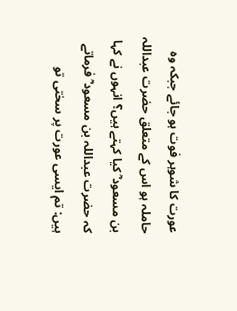عورت کا شوہر فوت ہو جائے جبکہ وہ حاملہ ہو اس کے متعلق حضرت عبداللہ بن مسعود ؓ کیا کہتے ہیں؟ انہوں نے کہا کہ حضرت عبداللہ بن مسعود ؓ فرماتے ہیں: تم ایسی عورت پر سختی تو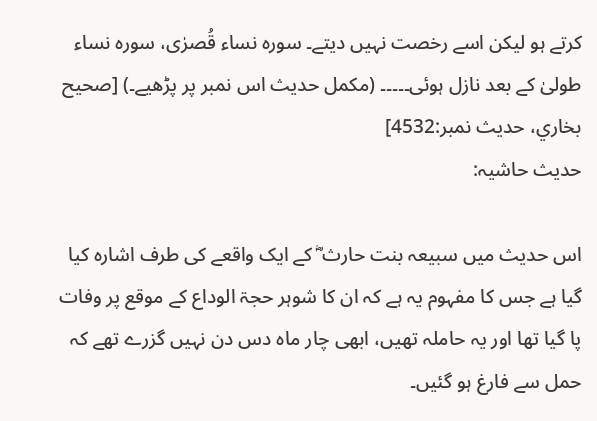کرتے ہو لیکن اسے رخصت نہیں دیتے۔ سورہ نساء قُصرٰی، سورہ نساء طولیٰ کے بعد نازل ہوئی۔۔۔۔۔ (مکمل حدیث اس نمبر پر پڑھیے۔) [صحيح بخاري، حديث نمبر:4532]
حدیث حاشیہ:

اس حدیث میں سبیعہ بنت حارث ؓ کے ایک واقعے کی طرف اشارہ کیا گیا ہے جس کا مفہوم یہ ہے کہ ان کا شوہر حجۃ الوداع کے موقع پر وفات پا گیا تھا اور یہ حاملہ تھیں، ابھی چار ماہ دس دن نہیں گزرے تھے کہ حمل سے فارغ ہو گئیں۔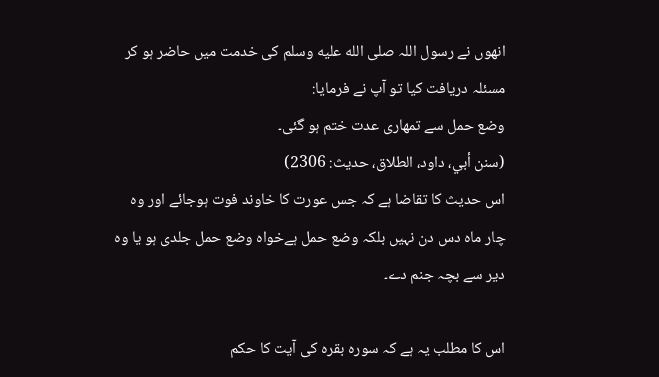انھوں نے رسول اللہ صلى الله عليه وسلم کی خدمت میں حاضر ہو کر مسئلہ دریافت کیا تو آپ نے فرمایا:
وضع حمل سے تمھاری عدت ختم ہو گئی۔
(سنن أبي، داود، الطلاق، حدیث: 2306)
اس حدیث کا تقاضا ہے کہ جس عورت کا خاوند فوت ہوجائے اور وہ چار ماہ دس دن نہیں بلکہ وضع حمل ہےخواہ وضع حمل جلدی ہو یا وہ دیر سے بچہ جنم دے۔

اس کا مطلب یہ ہے کہ سورہ بقرہ کی آیت کا حکم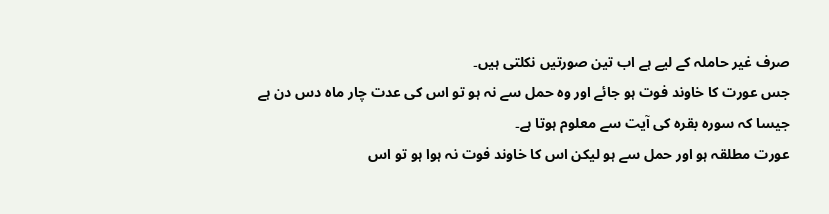صرف غیر حاملہ کے لیے ہے اب تین صورتیں نکلتی ہیں۔
جس عورت کا خاوند فوت ہو جائے اور وہ حمل سے نہ ہو تو اس کی عدت چار ماہ دس دن ہے جیسا کہ سورہ بقرہ کی آیت سے معلوم ہوتا ہے۔
عورت مطلقہ ہو اور حمل سے ہو لیکن اس کا خاوند فوت نہ ہوا ہو تو اس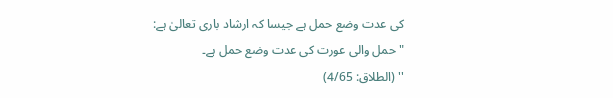کی عدت وضع حمل ہے جیسا کہ ارشاد باری تعالیٰ ہے:
"حمل والی عورت کی عدت وضع حمل ہے۔
'' (الطلاق: 4/65)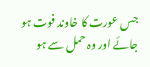جس عورت کا خاوند فوت ہو جائے اور وہ حمل سے ہو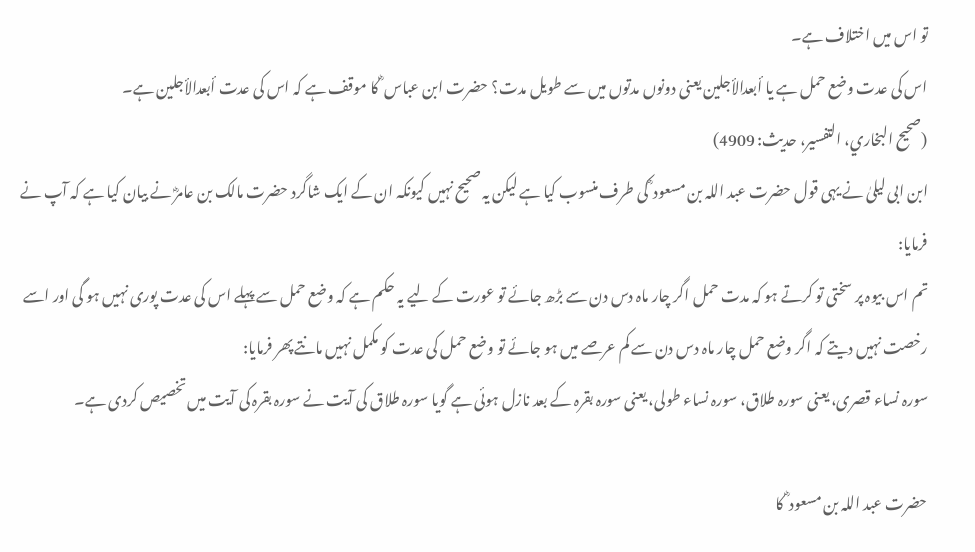تو اس میں اختلاف ہے۔
اس کی عدت وضع حمل ہے یا أبعدالأجلین یعنی دونوں مدتوں میں سے طویل مدت؟ حضرت ابن عباس ؓ کا موقف ہے کہ اس کی عدت أبعدالأجلین ہے۔
(صحیح البخاري، التفسیر، حدیث: 4909)
ابن ابی لیلیٰ نے یہی قول حضرت عبد اللہ بن مسعود ؓ کی طرف منسوب کیا ہے لیکن یہ صحیح نہیں کیونکہ ان کے ایک شاگرد حضرت مالک بن عامرؓ نے بیان کیا ہے کہ آپ نے فرمایا:
تم اس بیوہ پر سختی تو کرتے ہو کہ مدت حمل اگر چار ماہ دس دن سے بڑھ جائے تو عورت کے لیے یہ حکم ہے کہ وضع حمل سے پہلے اس کی عدت پوری نہیں ہو گی اور اسے رخصت نہیں دیتے کہ اگر وضع حمل چار ماہ دس دن سے کم عرصے میں ہو جائے تو وضع حمل کی عدت کو مکمل نہیں مانتے پھر فرمایا:
سورہ نساء قصری، یعنی سورہ طلاق، سورہ نساء طولی، یعنی سورہ بقرہ کے بعد نازل ہوئی ہے گویا سورہ طلاق کی آیت نے سورہ بقرہ کی آیت میں تخصیص کردی ہے۔

حضرت عبد اللہ بن مسعود ؓ کا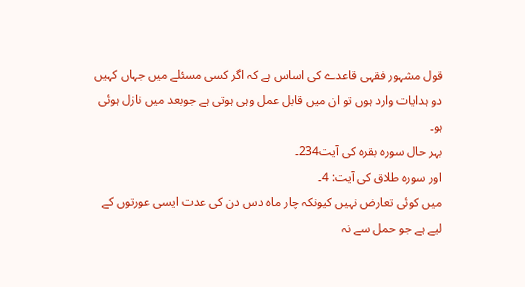قول مشہور فقہی قاعدے کی اساس ہے کہ اگر کسی مسئلے میں جہاں کہیں دو ہدایات وارد ہوں تو ان میں قابل عمل وہی ہوتی ہے جوبعد میں نازل ہوئی ہو۔
بہر حال سورہ بقرہ کی آیت234۔
اور سورہ طلاق کی آیت: 4۔
میں کوئی تعارض نہیں کیونکہ چار ماہ دس دن کی عدت ایسی عورتوں کے لیے ہے جو حمل سے نہ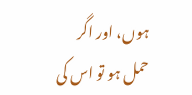ہوں، اور اگر حمل ہو تو اس کی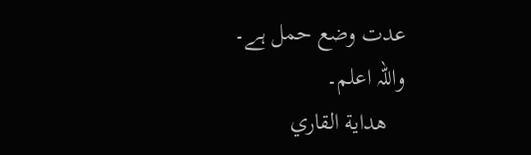عدت وضع حمل ہے۔
واللہ اعلم۔
   هداية القاري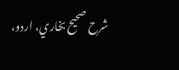شرح صحيح بخاري، اردو،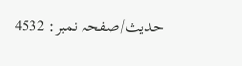حدیث/صفحہ نمبر: 4532